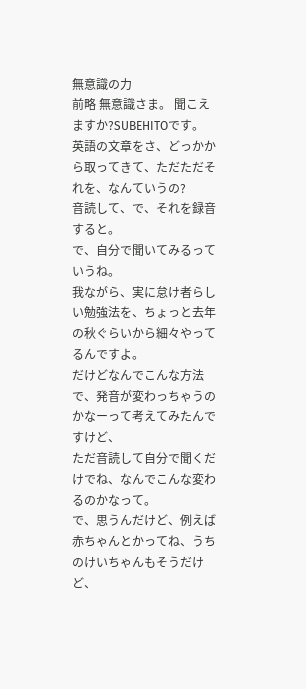無意識の力
前略 無意識さま。 聞こえますか?SUBEHITOです。
英語の文章をさ、どっかから取ってきて、ただただそれを、なんていうの?
音読して、で、それを録音すると。
で、自分で聞いてみるっていうね。
我ながら、実に怠け者らしい勉強法を、ちょっと去年の秋ぐらいから細々やってるんですよ。
だけどなんでこんな方法で、発音が変わっちゃうのかなーって考えてみたんですけど、
ただ音読して自分で聞くだけでね、なんでこんな変わるのかなって。
で、思うんだけど、例えば赤ちゃんとかってね、うちのけいちゃんもそうだけど、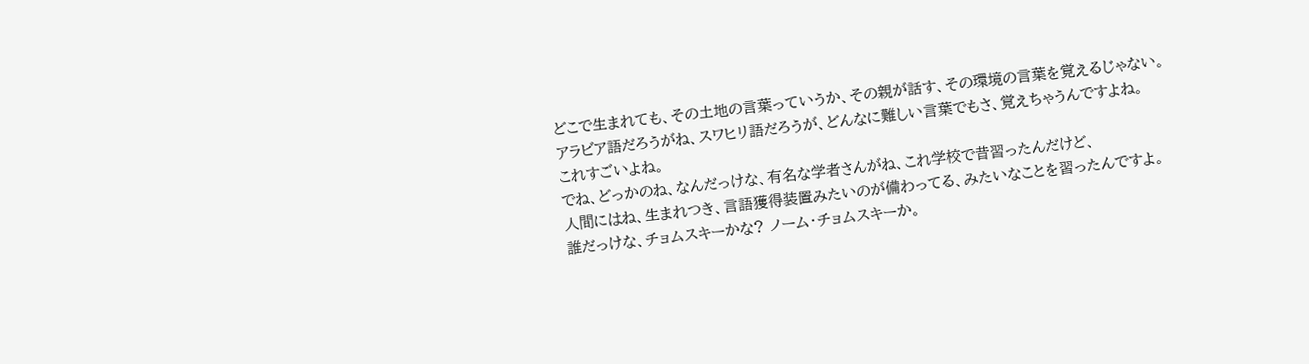どこで生まれても、その土地の言葉っていうか、その親が話す、その環境の言葉を覚えるじゃない。
アラビア語だろうがね、スワヒリ語だろうが、どんなに難しい言葉でもさ、覚えちゃうんですよね。
これすごいよね。
でね、どっかのね、なんだっけな、有名な学者さんがね、これ学校で昔習ったんだけど、
人間にはね、生まれつき、言語獲得装置みたいのが備わってる、みたいなことを習ったんですよ。
誰だっけな、チョムスキーかな? ノーム・チョムスキーか。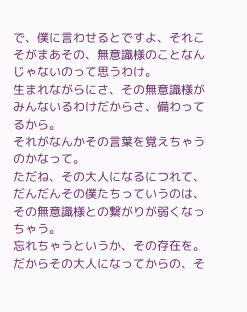で、僕に言わせるとですよ、それこそがまあその、無意識様のことなんじゃないのって思うわけ。
生まれながらにさ、その無意識様がみんないるわけだからさ、備わってるから。
それがなんかその言葉を覚えちゃうのかなって。
ただね、その大人になるにつれて、だんだんその僕たちっていうのは、その無意識様との繋がりが弱くなっちゃう。
忘れちゃうというか、その存在を。
だからその大人になってからの、そ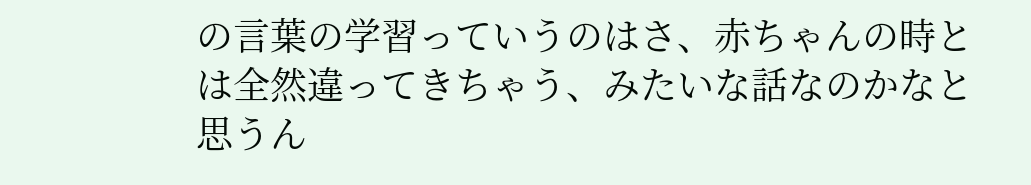の言葉の学習っていうのはさ、赤ちゃんの時とは全然違ってきちゃう、みたいな話なのかなと思うん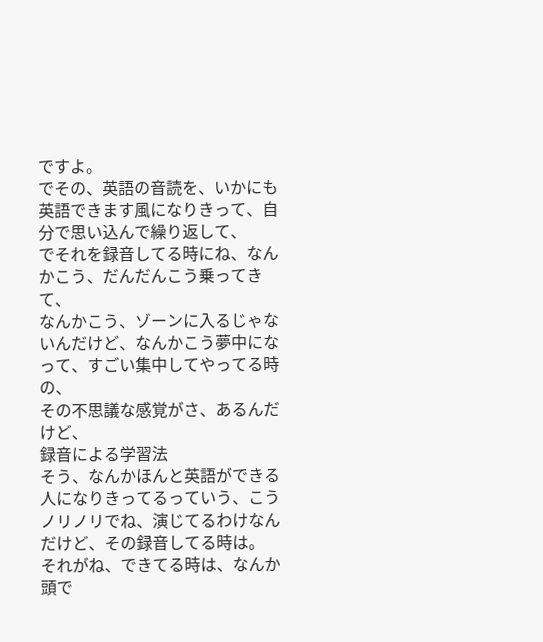ですよ。
でその、英語の音読を、いかにも英語できます風になりきって、自分で思い込んで繰り返して、
でそれを録音してる時にね、なんかこう、だんだんこう乗ってきて、
なんかこう、ゾーンに入るじゃないんだけど、なんかこう夢中になって、すごい集中してやってる時の、
その不思議な感覚がさ、あるんだけど、
録音による学習法
そう、なんかほんと英語ができる人になりきってるっていう、こうノリノリでね、演じてるわけなんだけど、その録音してる時は。
それがね、できてる時は、なんか頭で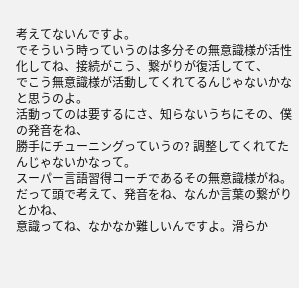考えてないんですよ。
でそういう時っていうのは多分その無意識様が活性化してね、接続がこう、繋がりが復活してて、
でこう無意識様が活動してくれてるんじゃないかなと思うのよ。
活動ってのは要するにさ、知らないうちにその、僕の発音をね、
勝手にチューニングっていうの? 調整してくれてたんじゃないかなって。
スーパー言語習得コーチであるその無意識様がね。
だって頭で考えて、発音をね、なんか言葉の繋がりとかね、
意識ってね、なかなか難しいんですよ。滑らか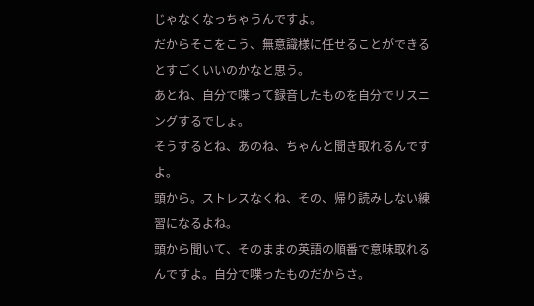じゃなくなっちゃうんですよ。
だからそこをこう、無意識様に任せることができるとすごくいいのかなと思う。
あとね、自分で喋って録音したものを自分でリスニングするでしょ。
そうするとね、あのね、ちゃんと聞き取れるんですよ。
頭から。ストレスなくね、その、帰り読みしない練習になるよね。
頭から聞いて、そのままの英語の順番で意味取れるんですよ。自分で喋ったものだからさ。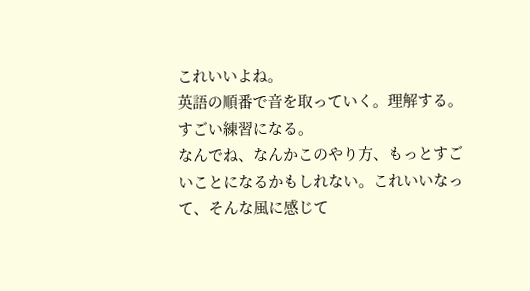これいいよね。
英語の順番で音を取っていく。理解する。すごい練習になる。
なんでね、なんかこのやり方、もっとすごいことになるかもしれない。これいいなって、そんな風に感じて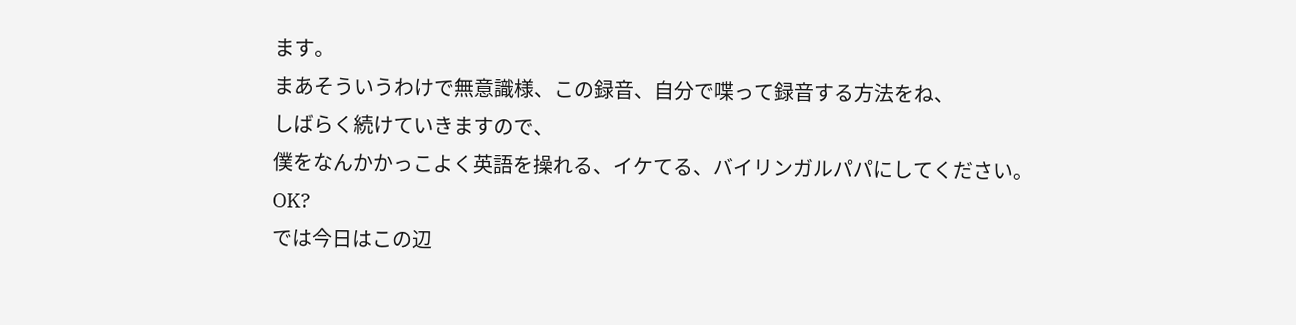ます。
まあそういうわけで無意識様、この録音、自分で喋って録音する方法をね、
しばらく続けていきますので、
僕をなんかかっこよく英語を操れる、イケてる、バイリンガルパパにしてください。
OK?
では今日はこの辺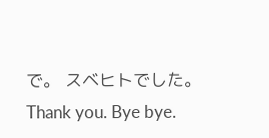で。 スベヒトでした。Thank you. Bye bye.